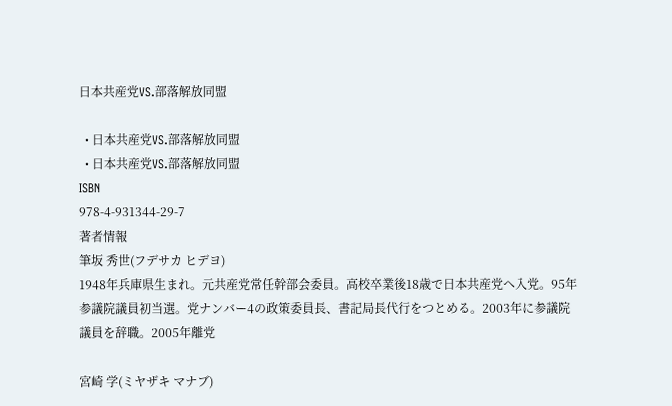日本共産党VS.部落解放同盟

  • 日本共産党VS.部落解放同盟
  • 日本共産党VS.部落解放同盟
ISBN
978-4-931344-29-7
著者情報
筆坂 秀世(フデサカ ヒデヨ)
1948年兵庫県生まれ。元共産党常任幹部会委員。高校卒業後18歳で日本共産党へ入党。95年参議院議員初当選。党ナンバー4の政策委員長、書記局長代行をつとめる。2003年に参議院議員を辞職。2005年離党

宮崎 学(ミヤザキ マナブ)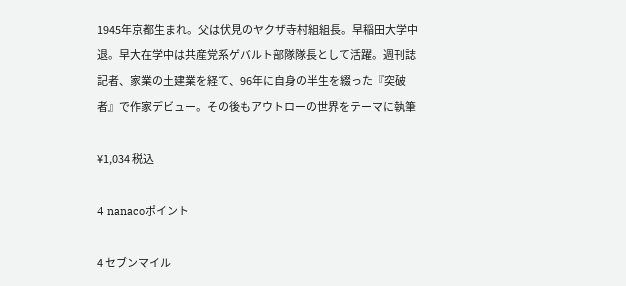1945年京都生まれ。父は伏見のヤクザ寺村組組長。早稲田大学中退。早大在学中は共産党系ゲバルト部隊隊長として活躍。週刊誌記者、家業の土建業を経て、96年に自身の半生を綴った『突破者』で作家デビュー。その後もアウトローの世界をテーマに執筆

¥1,034 税込

4 nanacoポイント

4 セブンマイル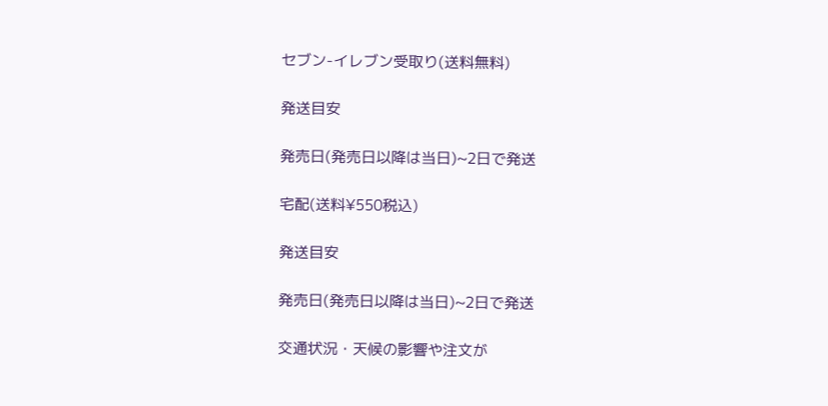セブン-イレブン受取り(送料無料)

発送目安

発売日(発売日以降は当日)~2日で発送

宅配(送料¥550税込)

発送目安

発売日(発売日以降は当日)~2日で発送

交通状況・天候の影響や注文が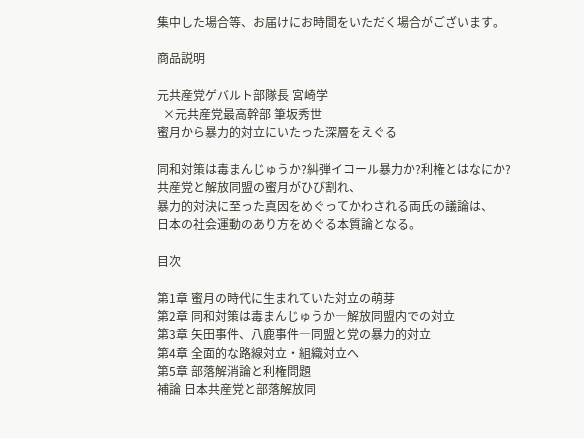集中した場合等、お届けにお時間をいただく場合がございます。

商品説明

元共産党ゲバルト部隊長 宮崎学
  ×元共産党最高幹部 筆坂秀世
蜜月から暴力的対立にいたった深層をえぐる

同和対策は毒まんじゅうか?糾弾イコール暴力か?利権とはなにか?
共産党と解放同盟の蜜月がひび割れ、
暴力的対決に至った真因をめぐってかわされる両氏の議論は、
日本の社会運動のあり方をめぐる本質論となる。

目次

第1章 蜜月の時代に生まれていた対立の萌芽
第2章 同和対策は毒まんじゅうか―解放同盟内での対立
第3章 矢田事件、八鹿事件―同盟と党の暴力的対立
第4章 全面的な路線対立・組織対立へ
第5章 部落解消論と利権問題
補論 日本共産党と部落解放同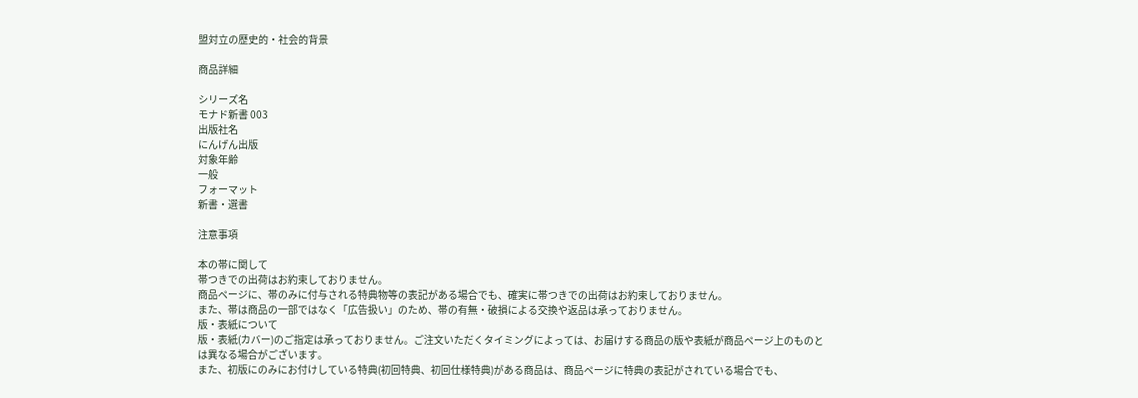盟対立の歴史的・社会的背景

商品詳細

シリーズ名
モナド新書 003
出版社名
にんげん出版
対象年齢
一般
フォーマット
新書・選書

注意事項

本の帯に関して
帯つきでの出荷はお約束しておりません。
商品ページに、帯のみに付与される特典物等の表記がある場合でも、確実に帯つきでの出荷はお約束しておりません。
また、帯は商品の一部ではなく「広告扱い」のため、帯の有無・破損による交換や返品は承っておりません。
版・表紙について
版・表紙(カバー)のご指定は承っておりません。ご注文いただくタイミングによっては、お届けする商品の版や表紙が商品ページ上のものとは異なる場合がございます。
また、初版にのみにお付けしている特典(初回特典、初回仕様特典)がある商品は、商品ページに特典の表記がされている場合でも、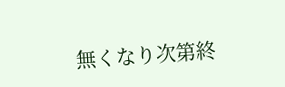無くなり次第終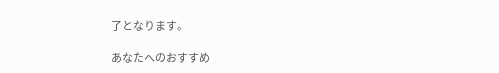了となります。

あなたへのおすすめ